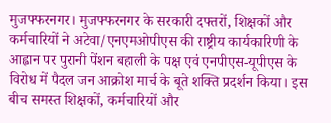मुजफ्फरनगर। मुजफ्फरनगर के सरकारी दफ्तरों, शिक्षकों और कर्मचारियों ने अटेवा/एनएमओपीएस की राष्ट्रीय कार्यकारिणी के आह्वान पर पुरानी पेंशन बहाली के पक्ष एवं एनपीएस-यूपीएस के विरोध में पैदल जन आक्रोश मार्च के बूते शक्ति प्रदर्शन किया। इस बीच समस्त शिक्षकों, कर्मचारियों और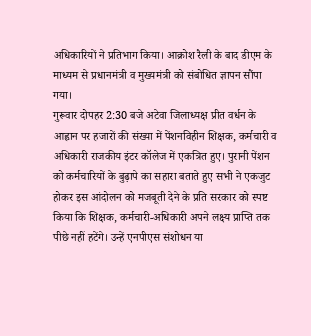अधिकारियों ने प्रतिभाग किया। आक्रोश रैली के बाद डीएम के माध्यम से प्रधानमंत्री व मुख्यमंत्री को संबोधित ज्ञापन सौंपा गया।
गुरूवार दोपहर 2:30 बजे अटेवा जिलाध्यक्ष प्रीत वर्धन के आह्वान पर हजारों की संख्या में पेंशनविहीन शिक्षक, कर्मचारी व अधिकारी राजकीय इंटर कॉलेज में एकत्रित हुए। पुरानी पेंशन को कर्मचारियों के बुढ़ापे का सहारा बताते हुए सभी ने एकजुट होकर इस आंदोलन को मजबूती देने के प्रति सरकार को स्पष्ट किया कि शिक्षक, कर्मचारी-अधिकारी अपने लक्ष्य प्राप्ति तक पीछे नहीं हटेंगे। उन्हें एनपीएस संशोधन या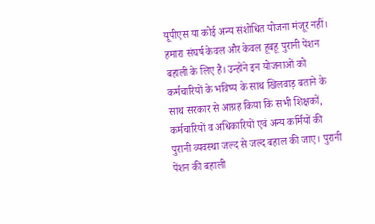यूपीएस या कोई अन्य संशोधित योजना मंजूर नहीं। हमारा संघर्ष केवल और केवल हूबहू पुरानी पेंशन बहाली के लिए है। उन्होंने इन योजनाओं को कर्मचारियों के भविष्य के साथ खिलवाड़ बताने के साथ सरकार से आग्रह किया कि सभी शिक्षकों, कर्मचारियों व अधिकारियों एवं अन्य कर्मियों की पुरानी व्यवस्था जल्द से जल्द बहाल की जाए। पुरानी पेंशन की बहाली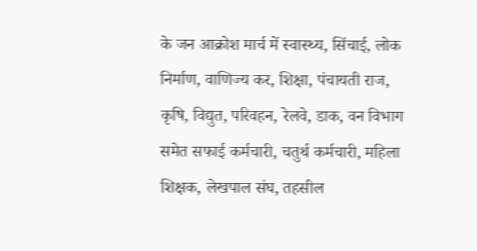के जन आक्रोश मार्च में स्वास्थ्य, सिंचाई, लोक निर्माण, वाणिज्य कर, शिक्षा, पंचायती राज, कृषि, विद्युत, परिवहन, रेलवे, डाक, वन विभाग समेत सफाई कर्मचारी, चतुर्थ कर्मचारी, महिला शिक्षक, लेखपाल संघ, तहसील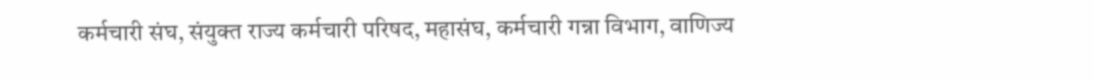कर्मचारी संघ, संयुक्त राज्य कर्मचारी परिषद, महासंघ, कर्मचारी गन्ना विभाग, वाणिज्य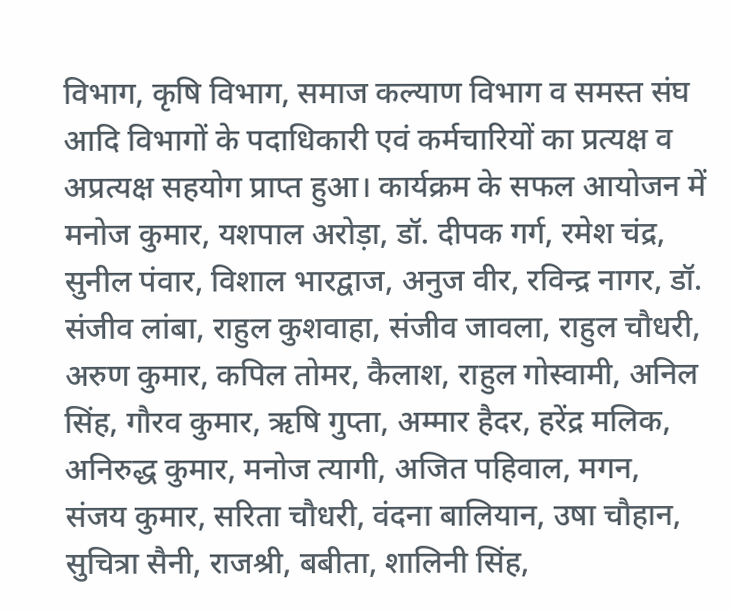विभाग, कृषि विभाग, समाज कल्याण विभाग व समस्त संघ आदि विभागों के पदाधिकारी एवं कर्मचारियों का प्रत्यक्ष व अप्रत्यक्ष सहयोग प्राप्त हुआ। कार्यक्रम के सफल आयोजन में मनोज कुमार, यशपाल अरोड़ा, डॉ. दीपक गर्ग, रमेश चंद्र, सुनील पंवार, विशाल भारद्वाज, अनुज वीर, रविन्द्र नागर, डॉ. संजीव लांबा, राहुल कुशवाहा, संजीव जावला, राहुल चौधरी, अरुण कुमार, कपिल तोमर, कैलाश, राहुल गोस्वामी, अनिल सिंह, गौरव कुमार, ऋषि गुप्ता, अम्मार हैदर, हरेंद्र मलिक, अनिरुद्ध कुमार, मनोज त्यागी, अजित पहिवाल, मगन, संजय कुमार, सरिता चौधरी, वंदना बालियान, उषा चौहान, सुचित्रा सैनी, राजश्री, बबीता, शालिनी सिंह,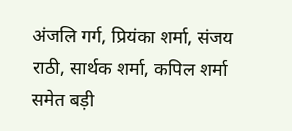अंजलि गर्ग, प्रियंका शर्मा, संजय राठी, सार्थक शर्मा, कपिल शर्मा समेत बड़ी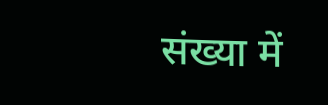संख्या में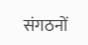संगठनों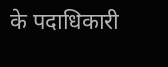के पदाधिकारी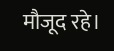मौजूद रहे।